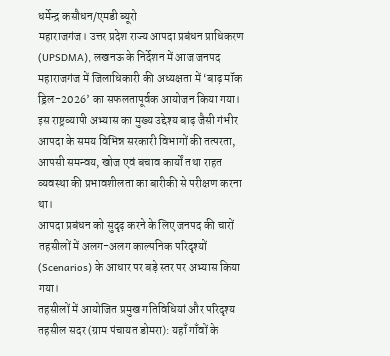धर्मेन्द्र कसौधन/एमडी ब्यूरो
महाराजगंज। उत्तर प्रदेश राज्य आपदा प्रबंधन प्राधिकरण (UPSDMA), लखनऊ के निर्देशन में आज जनपद महाराजगंज में जिलाधिकारी की अध्यक्षता में ‘बाढ़ मॉक ड्रिल-2026’ का सफलतापूर्वक आयोजन किया गया। इस राष्ट्रव्यापी अभ्यास का मुख्य उद्देश्य बाढ़ जैसी गंभीर आपदा के समय विभिन्न सरकारी विभागों की तत्परता, आपसी समन्वय, खोज एवं बचाव कार्यों तथा राहत व्यवस्था की प्रभावशीलता का बारीकी से परीक्षण करना था।
आपदा प्रबंधन को सुदृढ़ करने के लिए जनपद की चारों तहसीलों में अलग-अलग काल्पनिक परिदृश्यों (Scenarios) के आधार पर बड़े स्तर पर अभ्यास किया गया।
तहसीलों में आयोजित प्रमुख गतिविधियां और परिदृश्य
तहसील सदर (ग्राम पंचायत डोमरा): यहाँ गाँवों के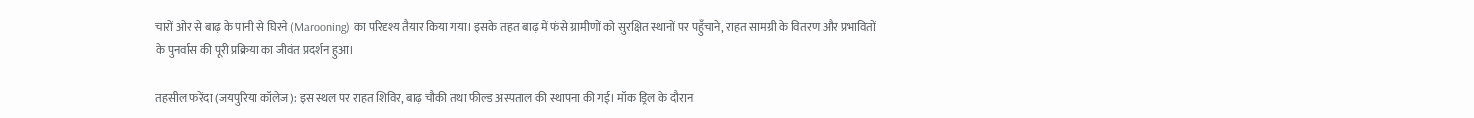चारों ओर से बाढ़ के पानी से घिरने (Marooning) का परिदृश्य तैयार किया गया। इसके तहत बाढ़ में फंसे ग्रामीणों को सुरक्षित स्थानों पर पहुँचाने, राहत सामग्री के वितरण और प्रभावितों के पुनर्वास की पूरी प्रक्रिया का जीवंत प्रदर्शन हुआ।

तहसील फरेंदा (जयपुरिया कॉलेज): इस स्थल पर राहत शिविर, बाढ़ चौकी तथा फील्ड अस्पताल की स्थापना की गई। मॉक ड्रिल के दौरान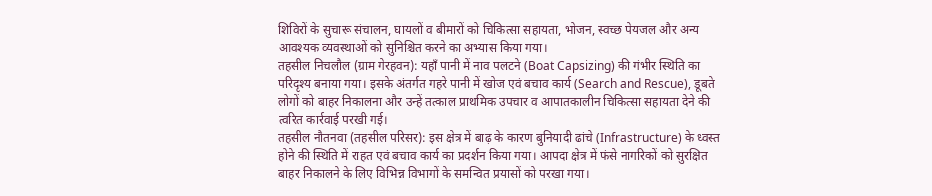शिविरों के सुचारू संचालन, घायलों व बीमारों को चिकित्सा सहायता, भोजन, स्वच्छ पेयजल और अन्य आवश्यक व्यवस्थाओं को सुनिश्चित करने का अभ्यास किया गया।
तहसील निचलौल (ग्राम गेरहवन): यहाँ पानी में नाव पलटने (Boat Capsizing) की गंभीर स्थिति का परिदृश्य बनाया गया। इसके अंतर्गत गहरे पानी में खोज एवं बचाव कार्य (Search and Rescue), डूबते लोगों को बाहर निकालना और उन्हें तत्काल प्राथमिक उपचार व आपातकालीन चिकित्सा सहायता देने की त्वरित कार्रवाई परखी गई।
तहसील नौतनवा (तहसील परिसर): इस क्षेत्र में बाढ़ के कारण बुनियादी ढांचे (Infrastructure) के ध्वस्त होने की स्थिति में राहत एवं बचाव कार्य का प्रदर्शन किया गया। आपदा क्षेत्र में फंसे नागरिकों को सुरक्षित बाहर निकालने के लिए विभिन्न विभागों के समन्वित प्रयासों को परखा गया।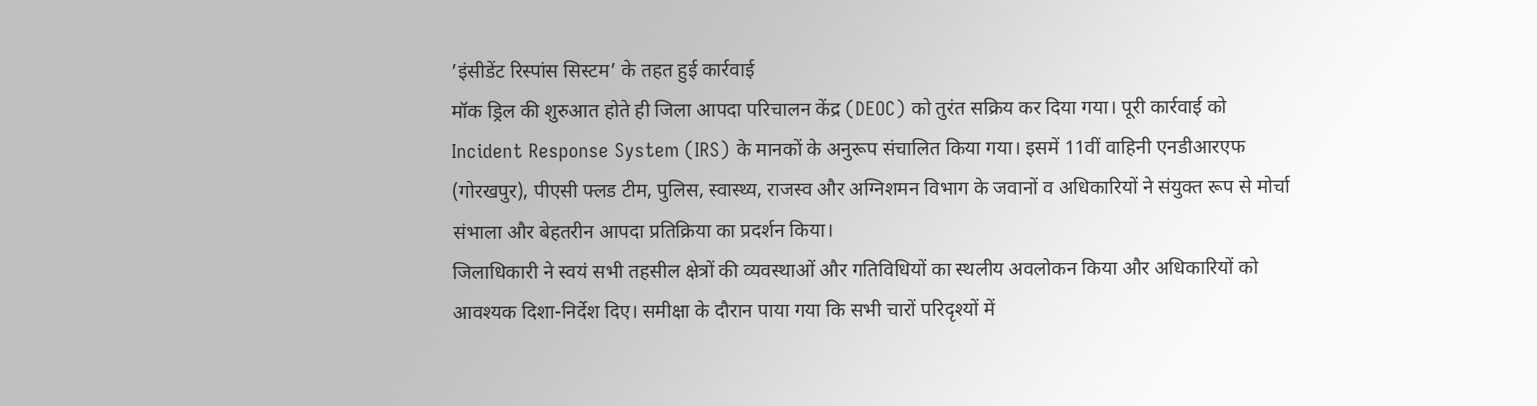’इंसीडेंट रिस्पांस सिस्टम’ के तहत हुई कार्रवाई
मॉक ड्रिल की शुरुआत होते ही जिला आपदा परिचालन केंद्र (DEOC) को तुरंत सक्रिय कर दिया गया। पूरी कार्रवाई को Incident Response System (IRS) के मानकों के अनुरूप संचालित किया गया। इसमें 11वीं वाहिनी एनडीआरएफ (गोरखपुर), पीएसी फ्लड टीम, पुलिस, स्वास्थ्य, राजस्व और अग्निशमन विभाग के जवानों व अधिकारियों ने संयुक्त रूप से मोर्चा संभाला और बेहतरीन आपदा प्रतिक्रिया का प्रदर्शन किया।
जिलाधिकारी ने स्वयं सभी तहसील क्षेत्रों की व्यवस्थाओं और गतिविधियों का स्थलीय अवलोकन किया और अधिकारियों को आवश्यक दिशा-निर्देश दिए। समीक्षा के दौरान पाया गया कि सभी चारों परिदृश्यों में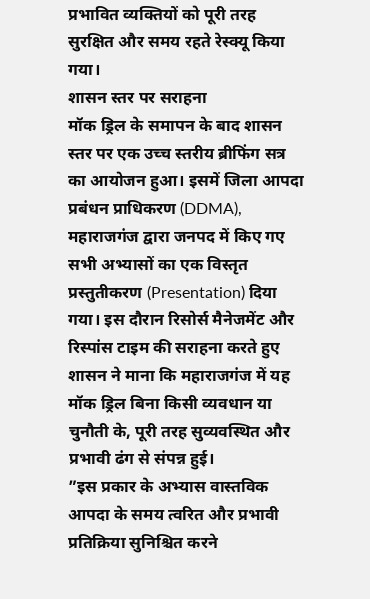प्रभावित व्यक्तियों को पूरी तरह सुरक्षित और समय रहते रेस्क्यू किया गया।
शासन स्तर पर सराहना
मॉक ड्रिल के समापन के बाद शासन स्तर पर एक उच्च स्तरीय ब्रीफिंग सत्र का आयोजन हुआ। इसमें जिला आपदा प्रबंधन प्राधिकरण (DDMA), महाराजगंज द्वारा जनपद में किए गए सभी अभ्यासों का एक विस्तृत प्रस्तुतीकरण (Presentation) दिया गया। इस दौरान रिसोर्स मैनेजमेंट और रिस्पांस टाइम की सराहना करते हुए शासन ने माना कि महाराजगंज में यह मॉक ड्रिल बिना किसी व्यवधान या चुनौती के, पूरी तरह सुव्यवस्थित और प्रभावी ढंग से संपन्न हुई।
”इस प्रकार के अभ्यास वास्तविक आपदा के समय त्वरित और प्रभावी प्रतिक्रिया सुनिश्चित करने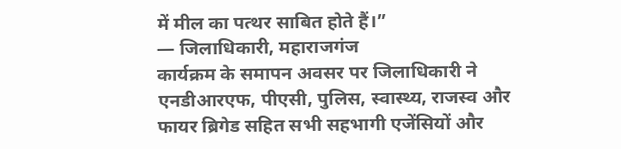में मील का पत्थर साबित होते हैं।”
— जिलाधिकारी, महाराजगंज
कार्यक्रम के समापन अवसर पर जिलाधिकारी ने एनडीआरएफ, पीएसी, पुलिस, स्वास्थ्य, राजस्व और फायर ब्रिगेड सहित सभी सहभागी एजेंसियों और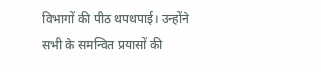विभागों की पीठ थपथपाई। उन्होंने सभी के समन्वित प्रयासों की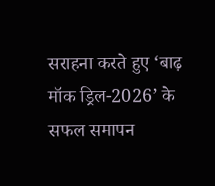सराहना करते हुए ‘बाढ़ मॉक ड्रिल-2026’ के सफल समापन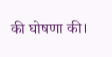की घोषणा की।